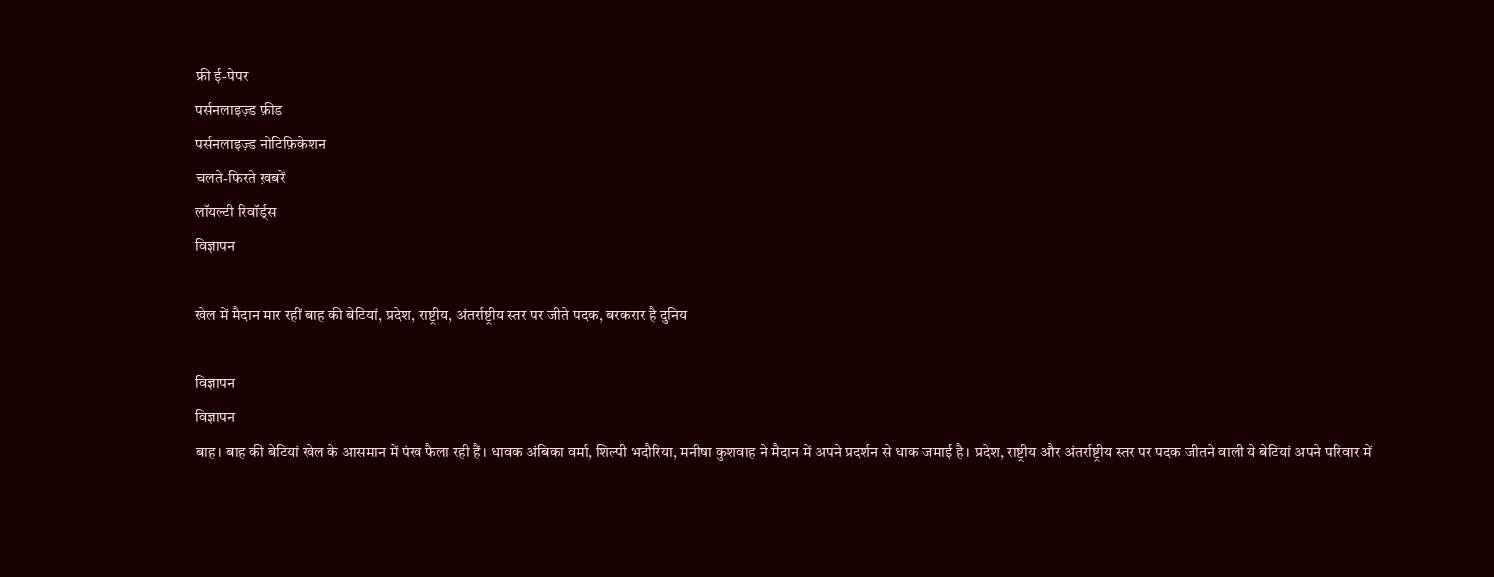फ्री ई-पेपर
पर्सनलाइज़्ड फ़ीड
पर्सनलाइज़्ड नोटिफ़िकेशन
चलते-फिरते ख़बरें
लॉयल्टी रिवॉर्ड्स
विज्ञापन

खेल में मैदान मार रहीं बाह की बेटियां, प्रदेश, राष्ट्रीय, अंतर्राष्ट्रीय स्तर पर जीते पदक, बरकरार है दुनिय

विज्ञापन
विज्ञापन
बाह। बाह की बेटियां खेल के आसमान में पंख फैला रही हैं। धावक अंबिका वर्मा, शिल्पी भदौरिया, मनीषा कुशवाह ने मैदान में अपने प्रदर्शन से धाक जमाई है। प्रदेश, राष्ट्रीय और अंतर्राष्ट्रीय स्तर पर पदक जीतने वाली ये बेटियां अपने परिवार में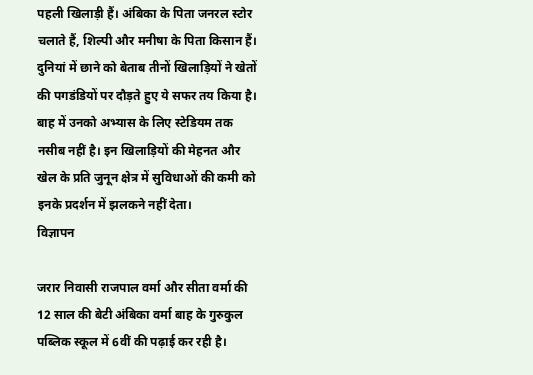पहली खिलाड़ी हैं। अंबिका के पिता जनरल स्टोर चलाते हैं, शिल्पी और मनीषा के पिता किसान हैं। दुनियां में छाने को बेताब तीनों खिलाड़ियों ने खेतों की पगडंडियों पर दौड़ते हुए ये सफर तय किया है। बाह में उनको अभ्यास के लिए स्टेडियम तक नसीब नहीं है। इन खिलाड़ियों की मेहनत और खेल के प्रति जुनून क्षेत्र में सुविधाओं की कमी को इनके प्रदर्शन में झलकने नहीं देता।
विज्ञापन

जरार निवासी राजपाल वर्मा और सीता वर्मा की 12 साल की बेटी अंबिका वर्मा बाह के गुरुकुल पब्लिक स्कूल में 6वीं की पढ़ाई कर रही है।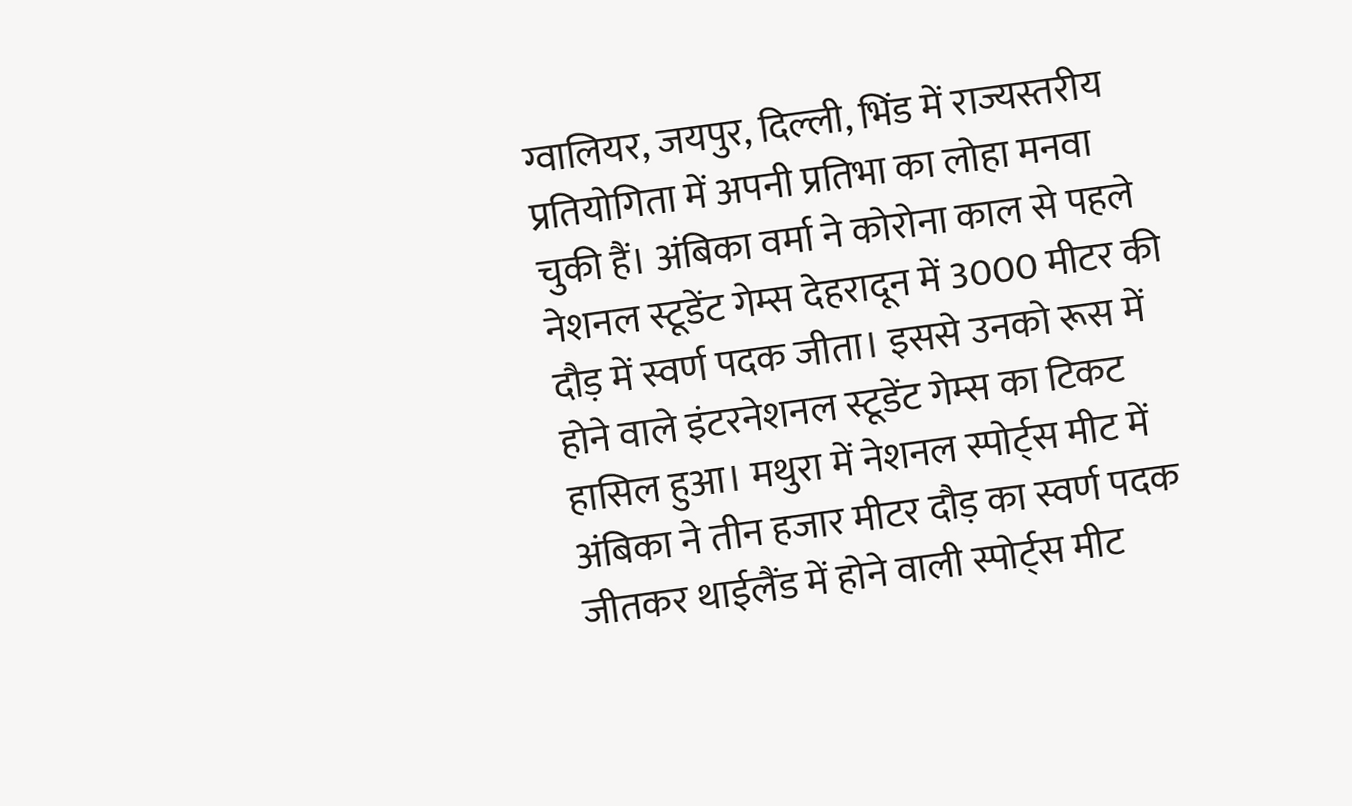ग्वालियर, जयपुर, दिल्ली, भिंड में राज्यस्तरीय प्रतियोगिता में अपनी प्रतिभा का लोहा मनवा चुकी हैं। अंबिका वर्मा ने कोरोना काल से पहले नेशनल स्टूडेंट गेम्स देहरादून में 3000 मीटर की दौड़ में स्वर्ण पदक जीता। इससे उनको रूस में होने वाले इंटरनेशनल स्टूडेंट गेम्स का टिकट हासिल हुआ। मथुरा में नेशनल स्पोर्ट्स मीट में अंबिका ने तीन हजार मीटर दौड़ का स्वर्ण पदक जीतकर थाईलैंड में होने वाली स्पोर्ट्स मीट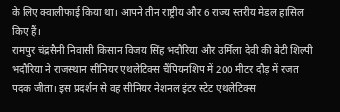के लिए क्वालीफाई किया था। आपने तीन राष्ट्रीय और 6 राज्य स्तरीय मेडल हासिल किए हैं।
रामपुर चंद्रसैनी निवासी किसान विजय सिंह भदौरिया और उर्मिला देवी की बेटी शिल्पी भदौरिया ने राजस्थान सीनियर एथलेटिक्स चैंपियनशिप में 200 मीटर दौड़ में रजत पदक जीता। इस प्रदर्शन से वह सीनियर नेशनल इंटर स्टेट एथलेटिक्स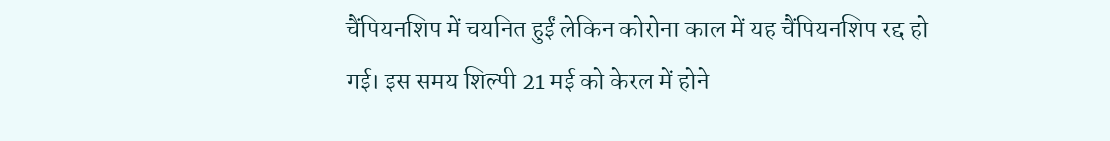चैंपियनशिप में चयनित हुईं लेकिन कोरोना काल में यह चैंपियनशिप रद्द हो गई। इस समय शिल्पी 21 मई को केरल में होने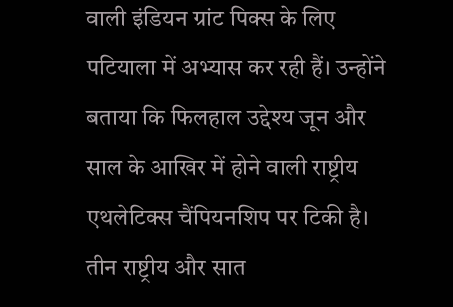वाली इंडियन ग्रांट पिक्स के लिए पटियाला में अभ्यास कर रही हैं। उन्होंने बताया कि फिलहाल उद्देश्य जून और साल के आखिर में होने वाली राष्ट्रीय एथलेटिक्स चैंपियनशिप पर टिकी है। तीन राष्ट्रीय और सात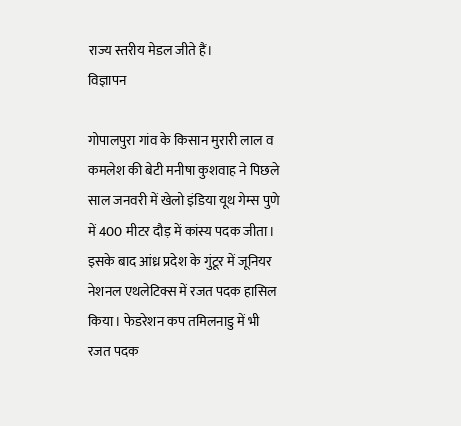राज्य स्तरीय मेडल जीते हैं।
विज्ञापन

गोपालपुरा गांव के किसान मुरारी लाल व कमलेश की बेटी मनीषा कुशवाह ने पिछले साल जनवरी में खेलो इंडिया यूथ गेम्स पुणे में 400 मीटर दौड़ में कांस्य पदक जीता। इसके बाद आंध्र प्रदेश के गुंटूर में जूनियर नेशनल एथलेटिक्स में रजत पदक हासिल किया। फेडरेशन कप तमिलनाडु में भी रजत पदक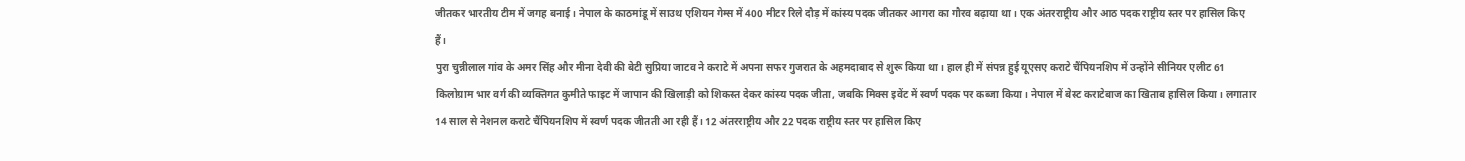जीतकर भारतीय टीम में जगह बनाई। नेपाल के काठमांडू में साउथ एशियन गेम्स में 400 मीटर रिले दौड़ में कांस्य पदक जीतकर आगरा का गौरव बढ़ाया था। एक अंतरराष्ट्रीय और आठ पदक राष्ट्रीय स्तर पर हासिल किए हैं।
पुरा चुन्नीलाल गांव के अमर सिंह और मीना देवी की बेटी सुप्रिया जाटव ने कराटे में अपना सफर गुजरात के अहमदाबाद से शुरू किया था। हाल ही में संपन्न हुई यूएसए कराटे चैंपियनशिप में उन्होंने सीनियर एलीट 61 किलोग्राम भार वर्ग की व्यक्तिगत कुमीते फाइट में जापान की खिलाड़ी को शिकस्त देकर कांस्य पदक जीता, जबकि मिक्स इवेंट में स्वर्ण पदक पर कब्जा किया। नेपाल में बेस्ट कराटेबाज का खिताब हासिल किया। लगातार 14 साल से नेशनल कराटे चैंपियनशिप में स्वर्ण पदक जीतती आ रही हैं। 12 अंतरराष्ट्रीय और 22 पदक राष्ट्रीय स्तर पर हासिल किए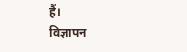हैं।
विज्ञापन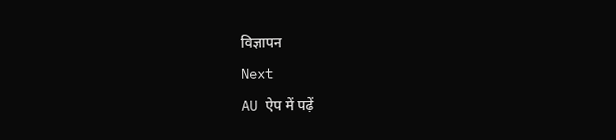विज्ञापन
Next
AU ऐप में पढ़ें